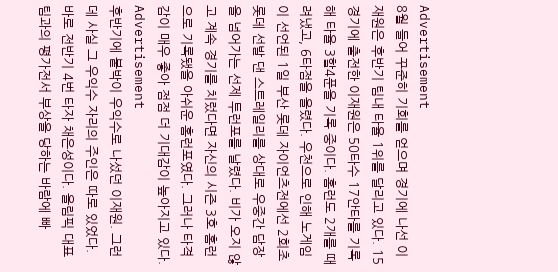Advertisement
8월 들어 꾸준히 기회를 얻으며 경기에 나선 이재원은 후반기 팀내 타율 1위를 달리고 있다. 15경기에 출전한 이재원은 50타수 17안타를 기록해 타율 3할4푼을 기록 중이다. 홈런도 2개를 때려냈고, 6타점을 올렸다. 우천으로 인해 노게임이 선언된 1일 부산 롯데 자이언츠전에선 2회초 롯데 선발 댄 스트레일리를 상대로 우중간 담장을 넘어가는 선제 투런포를 날렸다. 비가 오지 않고 계속 경기를 치렀다면 자신의 시즌 3호 홈런으로 기록됐을 아쉬운 홈런포였다. 그러나 타격감이 매우 좋아 점점 더 기대감이 높아지고 있다.
Advertisement
후반기에 붙박이 우익수로 나섰던 이재원. 그런데 사실 그 우익수 자리의 주인은 따로 있었다. 바로 전반기 4번 타자 채은성이다. 올림픽 대표팀과의 평가전서 부상을 당하는 바람에 빠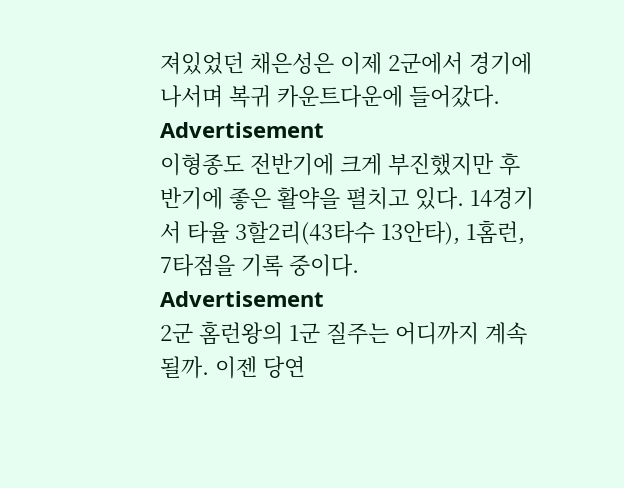져있었던 채은성은 이제 2군에서 경기에 나서며 복귀 카운트다운에 들어갔다.
Advertisement
이형종도 전반기에 크게 부진했지만 후반기에 좋은 활약을 펼치고 있다. 14경기서 타율 3할2리(43타수 13안타), 1홈런, 7타점을 기록 중이다.
Advertisement
2군 홈런왕의 1군 질주는 어디까지 계속될까. 이젠 당연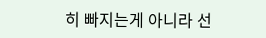히 빠지는게 아니라 선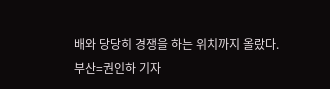배와 당당히 경쟁을 하는 위치까지 올랐다.
부산=권인하 기자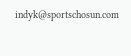indyk@sportschosun.com